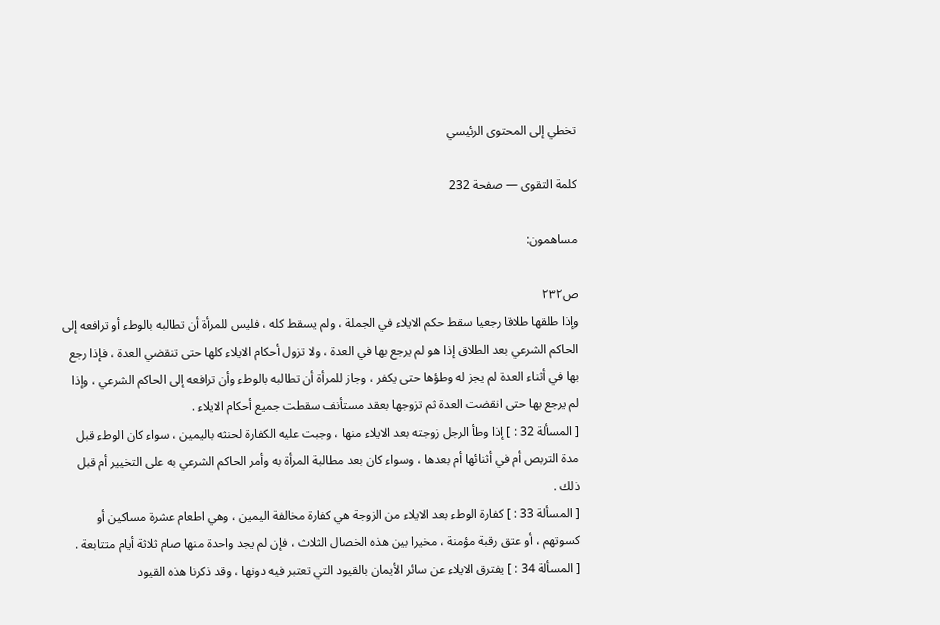تخطي إلى المحتوى الرئيسي

كلمة التقوى — صفحة 232

مساهمون:

ص٢٣٢
وإذا طلقها طلاقا رجعيا سقط حكم الايلاء في الجملة ، ولم يسقط كله ، فليس للمرأة أن تطالبه بالوطء أو ترافعه إلى الحاكم الشرعي بعد الطلاق إذا هو لم يرجع بها في العدة ، ولا تزول أحكام الايلاء كلها حتى تنقضي العدة ، فإذا رجع بها في أثناء العدة لم يجز له وطؤها حتى يكفر ، وجاز للمرأة أن تطالبه بالوطء وأن ترافعه إلى الحاكم الشرعي ، وإذا لم يرجع بها حتى انقضت العدة ثم تزوجها بعقد مستأنف سقطت جميع أحكام الايلاء .
[ المسألة 32 : ] إذا وطأ الرجل زوجته بعد الايلاء منها ، وجبت عليه الكفارة لحنثه باليمين ، سواء كان الوطء قبل مدة التربص أم في أثنائها أم بعدها ، وسواء كان بعد مطالبة المرأة به وأمر الحاكم الشرعي به على التخيير أم قبل ذلك .
[ المسألة 33 : ] كفارة الوطء بعد الايلاء من الزوجة هي كفارة مخالفة اليمين ، وهي اطعام عشرة مساكين أو كسوتهم ، أو عتق رقبة مؤمنة ، مخيرا بين هذه الخصال الثلاث ، فإن لم يجد واحدة منها صام ثلاثة أيام متتابعة .
[ المسألة 34 : ] يفترق الايلاء عن سائر الأيمان بالقيود التي تعتبر فيه دونها ، وقد ذكرنا هذه القيود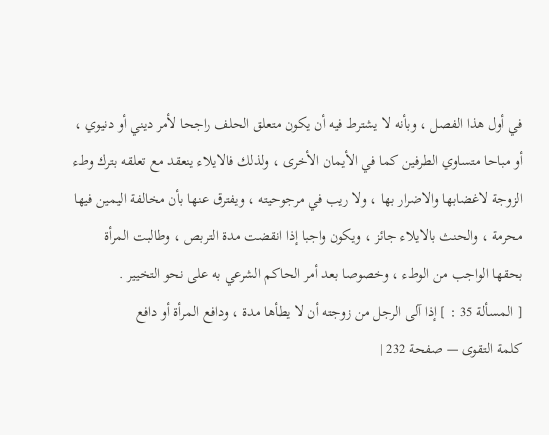في أول هذا الفصل ، وبأنه لا يشترط فيه أن يكون متعلق الحلف راجحا لأمر ديني أو دنيوي ، أو مباحا متساوي الطرفين كما في الأيمان الأخرى ، ولذلك فالايلاء ينعقد مع تعلقه بترك وطء الزوجة لاغضابها والاضرار بها ، ولا ريب في مرجوحيته ، ويفترق عنها بأن مخالفة اليمين فيها محرمة ، والحنث بالايلاء جائز ، ويكون واجبا إذا انقضت مدة التربص ، وطالبت المرأة بحقها الواجب من الوطء ، وخصوصا بعد أمر الحاكم الشرعي به على نحو التخيير .
[ المسألة 35 : ] إذا آلى الرجل من زوجته أن لا يطأها مدة ، ودافع المرأة أو دافع
كلمة التقوى — صفحة 232 |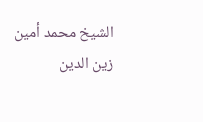الشيخ محمد أمين زين الدين